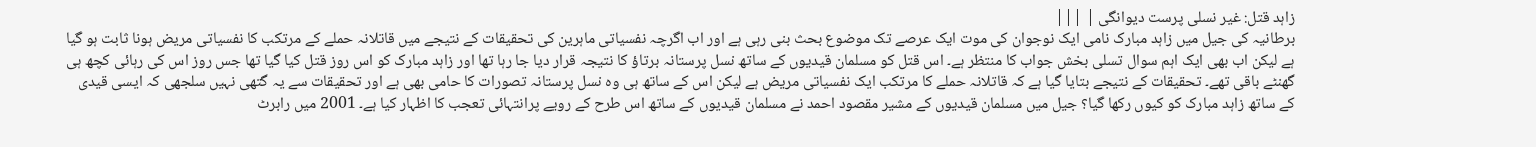زاہد قتل: غیر نسلی پرست دیوانگی | |||
برطانیہ کی جیل میں زاہد مبارک نامی ایک نوجوان کی موت ایک عرصے تک موضوع بحث بنی رہی ہے اور اب اگرچہ نفسیاتی ماہرین کی تحقیقات کے نتیجے میں قاتلانہ حملے کے مرتکب کا نفسیاتی مریض ہونا ثابت ہو گیا ہے لیکن اب بھی ایک اہم سوال تسلی بخش جواب کا منتظر ہے۔ اس قتل کو مسلمان قیدیوں کے ساتھ نسل پرستانہ برتاؤ کا نتیجہ قرار دیا جا رہا تھا اور زاہد مبارک کو اس روز قتل کیا گیا تھا جس روز اس کی رہائی کچھ ہی گھنٹے باقی تھے۔ تحقیقات کے نتیجے بتایا گیا ہے کہ قاتلانہ حملے کا مرتکب ایک نفسیاتی مریض ہے لیکن اس کے ساتھ ہی وہ نسل پرستانہ تصورات کا حامی بھی ہے اور تحقیقات سے یہ گتھی نہیں سلجھی کہ ایسی قیدی کے ساتھ زاہد مبارک کو کیوں رکھا گیا؟ جیل میں مسلمان قیدیوں کے مشیر مقصود احمد نے مسلمان قیدیوں کے ساتھ اس طرح کے رویے پرانتہائی تعجب کا اظہار کیا ہے۔ 2001 میں رابرٹ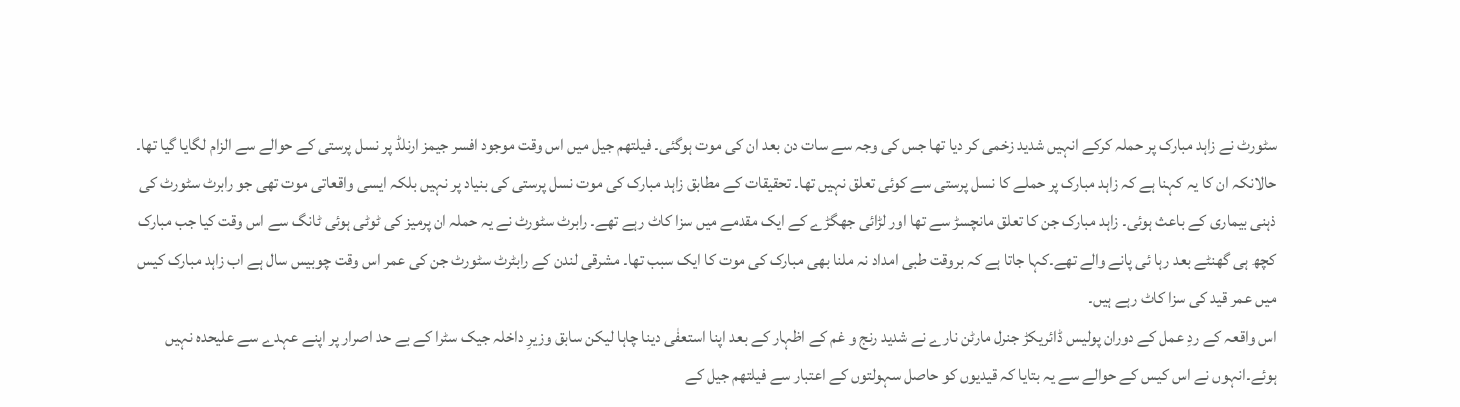سٹورٹ نے زاہد مبارک پر حملہ کرکے انہیں شدید زخمی کر دیا تھا جس کی وجہ سے سات دن بعد ان کی موت ہوگئی۔ فیلتھم جیل میں اس وقت موجود افسر جیمز ارنلڈ پر نسل پرستی کے حوالے سے الزام لگایا گیا تھا۔ حالانکہ ان کا یہ کہنا ہے کہ زاہد مبارک پر حملے کا نسل پرستی سے کوئی تعلق نہیں تھا۔ تحقیقات کے مطابق زاہد مبارک کی موت نسل پرستی کی بنیاد پر نہیں بلکہ ایسی واقعاتی موت تھی جو رابرٹ سٹورٹ کی ذہنی بیماری کے باعث ہوئی۔ زاہد مبارک جن کا تعلق مانچسڑ سے تھا اور لڑائی جھگڑے کے ایک مقدمے میں سزا کاٹ رہے تھے۔ رابرٹ سٹورٹ نے یہ حملہ ان پرمیز کی ٹوٹی ہوئی ٹانگ سے اس وقت کیا جب مبارک کچھ ہی گھنٹے بعد رہا ئی پانے والے تھے۔کہا جاتا ہے کہ بروقت طبی امداد نہ ملنا بھی مبارک کی موت کا ایک سبب تھا۔ مشرقی لندن کے رابٹرٹ سٹورٹ جن کی عمر اس وقت چوبیس سال ہے اب زاہد مبارک کیس میں عمر قید کی سزا کاٹ رہے ہیں۔
اس واقعہ کے ردِ عمل کے دوران پولیس ڈائریکڑ جنرل مارٹن نارے نے شدید رنج و غم کے اظہار کے بعد اپنا استعفٰی دینا چاہا لیکن سابق وزیرِ داخلہ جیک سٹرا کے بے حد اصرار پر اپنے عہدے سے علیحدہ نہیں ہوئے۔انہوں نے اس کیس کے حوالے سے یہ بتایا کہ قیدیوں کو حاصل سہولتوں کے اعتبار سے فیلتھم جیل کے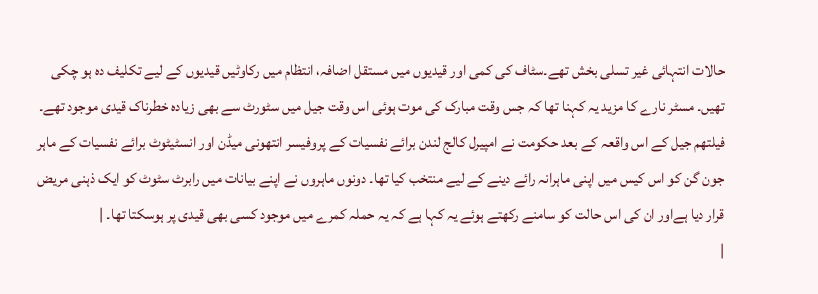حالات انتہائی غیر تسلی بخش تھے۔سٹاف کی کمی اور قیدیوں میں مستقل اضافہ، انتظام میں رکاوٹیں قیدیوں کے لیے تکلیف دہ ہو چکی تھیں۔ مسٹر نارے کا مزید یہ کہنا تھا کہ جس وقت مبارک کی موت ہوئی اس وقت جیل میں سٹورٹ سے بھی زیادہ خطرناک قیدی موجود تھے۔ فیلتھم جیل کے اس واقعہ کے بعد حکومت نے امپیرل کالج لندن برائے نفسیات کے پروفیسر انتھونی میڈن اور انسٹیٹوٹ برائے نفسیات کے ماہر جون گن کو اس کیس میں اپنی ماہرانہ رائے دینے کے لیے منتخب کیا تھا۔ دونوں ماہروں نے اپنے بیانات میں رابرٹ سٹوٹ کو ایک ذہنی مریض قرار دیا ہےاور ان کی اس حالت کو سامنے رکھتے ہوئے یہ کہا ہے کہ یہ حملہ کمرے میں موجود کسی بھی قیدی پر ہوسکتا تھا۔ |
|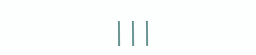|||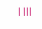| |||